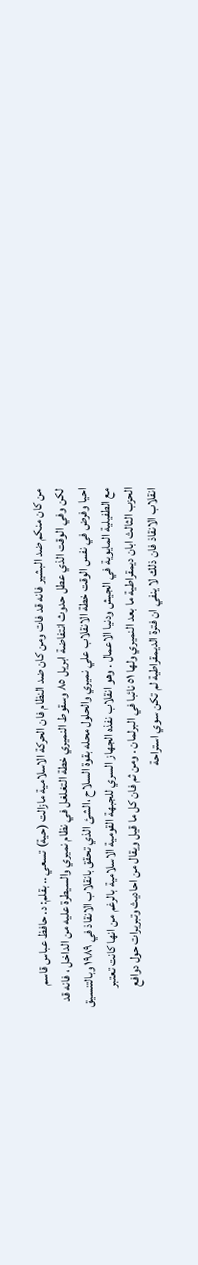من كان منكم ضد البشير فانه قد فات ومن كان ضد النظام فان الحركة الاسلامية مازالت (حية) تسعي .. بقلم: د. حافظ عباس قاسم
لكن وفي الوقت الذي عطل حدوث انتفاضة ابريل ٨٥ وسقوط النميري خطة التغلغل في نظام نميري والسيطرة عليه من الداخل ، فانه قد احيا وفرض في نفس الوقت خطة الانقلاب علي نميري والحلول محله بقوة السلاح ،الشئ الذي تحقق بانقلاب الانقاذ في ١٩٨٩ وبالتنسيق مع الطفيلية المايوية في الجيش ودنيا الاعمال . وهو انقلاب نفذه الجهاز السري للجبهة القومية الاسلامية بالرغم من انها كانت تعتبر الحزب الثالث ابان ديمقراطية ما بعد النميري ولها ٥١ نائبا في البرلمان . ومن ثم فان كل ما قيل ويقال من احاديث وتبريرات حول دوافع انقلاب الانقاذ فان ذلك لا ينفي ان فترة الديمقراطية لم تكن سوي استراحة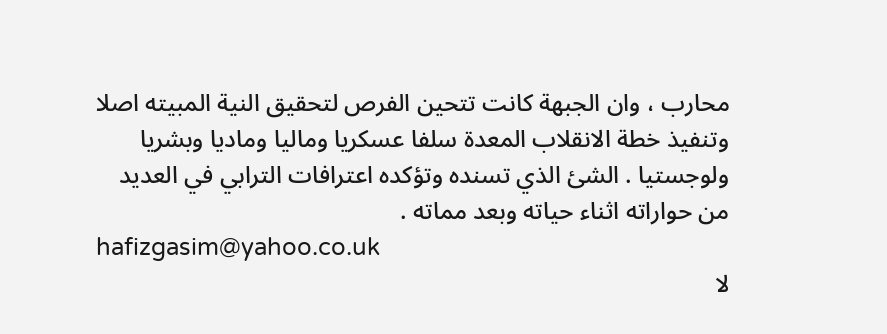محارب ، وان الجبهة كانت تتحين الفرص لتحقيق النية المبيته اصلا وتنفيذ خطة الانقلاب المعدة سلفا عسكريا وماليا وماديا وبشريا ولوجستيا . الشئ الذي تسنده وتؤكده اعترافات الترابي في العديد من حواراته اثناء حياته وبعد مماته .
hafizgasim@yahoo.co.uk
لا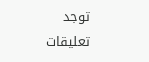توجد تعليقات